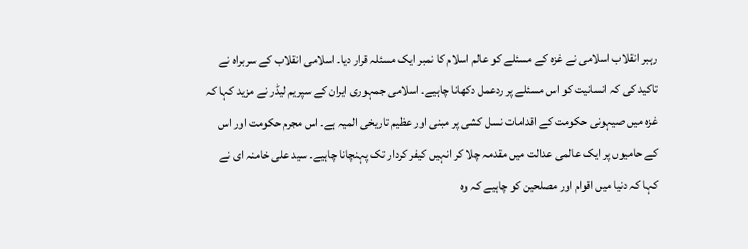رہبر انقلاب اسلامی نے غزہ کے مسئلے کو عالم اسلام کا نمبر ایک مسئلہ قرار دیا۔ اسلامی انقلاب کے سربراہ نے تاکید کی کہ انسانیت کو اس مسئلے پر ردعمل دکھانا چاہیے۔ اسلامی جمہوری ایران کے سپریم لیڈر نے مزید کہا کہ غزہ میں صیہونی حکومت کے اقدامات نسل کشی پر مبنی اور عظیم تاریخی المیہ ہے۔ اس مجرم حکومت اور اس کے حامیوں پر ایک عالمی عدالت میں مقدمہ چلا کر انہیں کیفر کردار تک پہنچانا چاہیے۔ سید علی خامنہ ای نے کہا کہ دنیا میں اقوام اور مصلحین کو چاہیے کہ وہ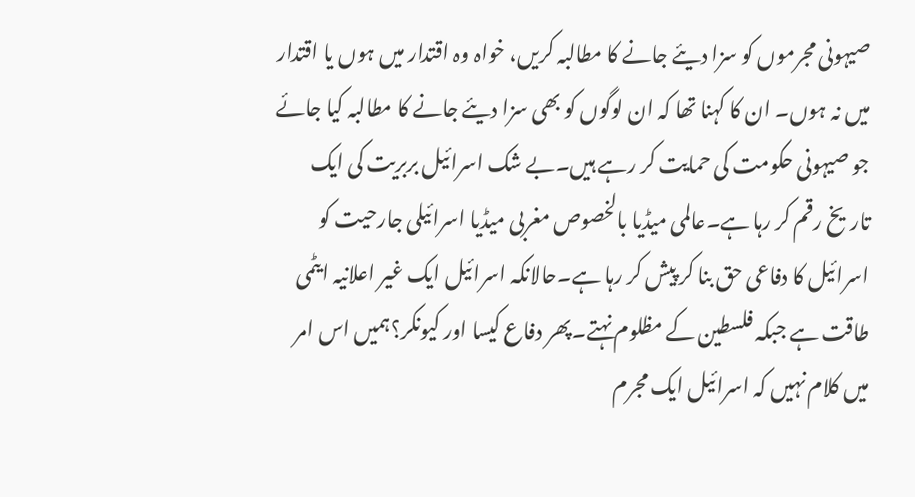صیہونی مجرموں کو سزا دیئے جانے کا مطالبہ کریں، خواہ وہ اقتدار میں ہوں یا اقتدار میں نہ ہوں۔ ان کا کہنا تھا کہ ان لوگوں کو بھی سزا دیئے جانے کا مطالبہ کیا جائے جو صیہونی حکومت کی حمایت کر رہے ہیں۔بے شک اسرائیل بربریت کی ایک تاریخ رقم کر رہا ہے۔عالمی میڈیا بالخصوص مغربی میڈیا اسرائیلی جارحیت کو اسرائیل کا دفاعی حق بنا کر پیش کر رہا ہے۔حالانکہ اسرائیل ایک غیر اعلانیہ ایٹمی طاقت ہے جبکہ فلسطین کے مظلوم نہتے۔پھر دفاع کیسا اور کیونکر؟ہمیں اس امر میں کلام نہیں کہ اسرائیل ایک مجرم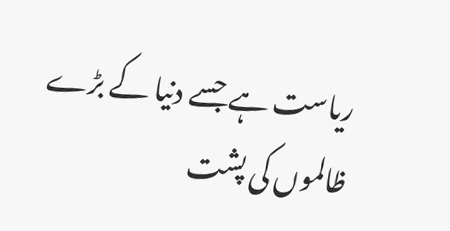ریاست ہے جسے دنیا کے بڑے ظالموں کی پشت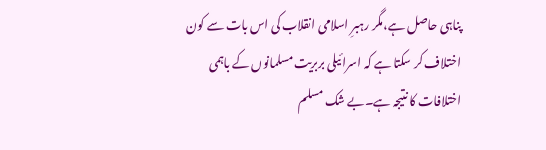پناہی حاصل ہے،مگر رہبرِ اسلامی انقلاب کی اس بات سے کون اختلاف کر سکتا ہے کہ اسرائیلی بربریت مسلمانوں کے باہمی اختلافات کا نتیجہ ہے۔بے شک مسلم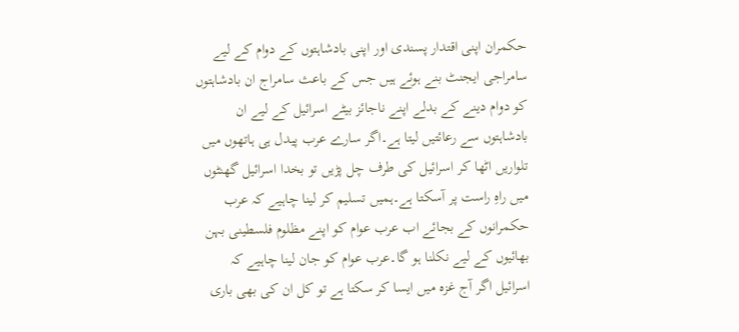حکمران اپنی اقتدار پسندی اور اپنی بادشاہتوں کے دوام کے لیے سامراجی ایجنٹ بنے ہوئے ہیں جس کے باعث سامراج ان بادشاہتوں کو دوام دینے کے بدلے اپنے ناجائز بیٹے اسرائیل کے لیے ان بادشاہتوں سے رعائتیں لیتا ہے۔اگر سارے عرب پیدل ہی ہاتھوں میں تلواریں اٹھا کر اسرائیل کی طرف چل پڑیں تو بخدا اسرائیل گھنٹوں میں راہِ راست پر آسکتا ہے۔ہمیں تسلیم کر لینا چاہیے کہ عرب حکمرانوں کے بجائے اب عرب عوام کو اپنے مظلوم فلسطینی بہن بھائیوں کے لیے نکلنا ہو گا۔عرب عوام کو جان لینا چاہیے کہ اسرائیل اگر آج غزہ میں ایسا کر سکتا ہے تو کل ان کی بھی باری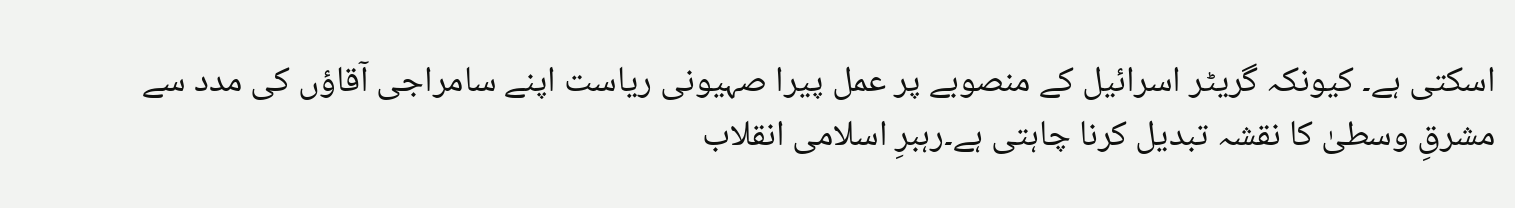اسکتی ہے۔ کیونکہ گریٹر اسرائیل کے منصوبے پر عمل پیرا صہیونی ریاست اپنے سامراجی آقاؤں کی مدد سے مشرقِ وسطیٰ کا نقشہ تبدیل کرنا چاہتی ہے۔رہبرِ اسلامی انقلاب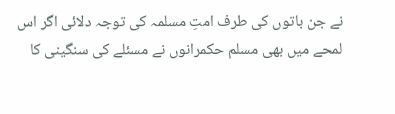نے جن باتوں کی طرف امتِ مسلمہ کی توجہ دلائی اگر اس لمحے میں بھی مسلم حکمرانوں نے مسئلے کی سنگینی کا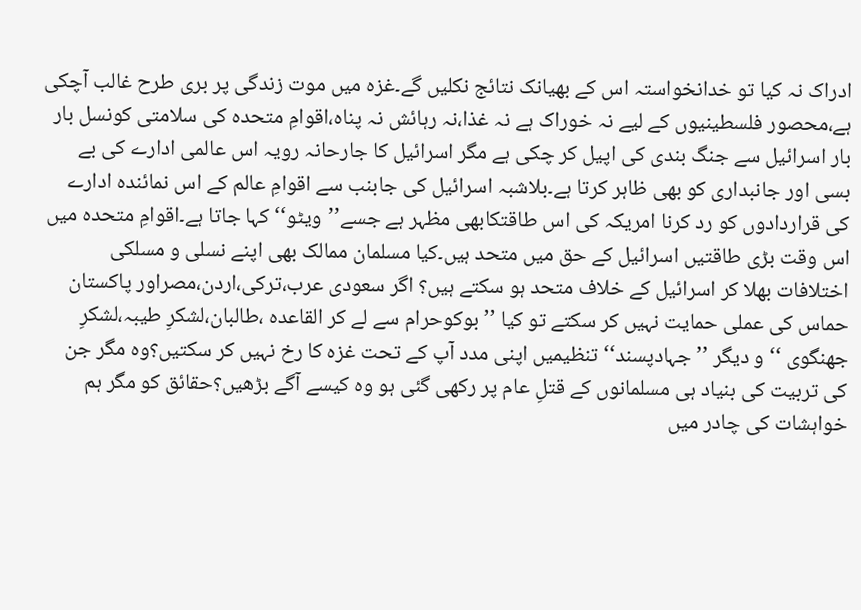ادراک نہ کیا تو خدانخواستہ اس کے بھیانک نتائج نکلیں گے۔غزہ میں موت زندگی پر بری طرح غالب آچکی ہے،محصور فلسطینیوں کے لیے نہ خوراک ہے نہ غذا،نہ رہائش نہ پناہ،اقوامِ متحدہ کی سلامتی کونسل بار بار اسرائیل سے جنگ بندی کی اپیل کر چکی ہے مگر اسرائیل کا جارحانہ رویہ اس عالمی ادارے کی بے بسی اور جانبداری کو بھی ظاہر کرتا ہے۔بلاشبہ اسرائیل کی جابنب سے اقوامِ عالم کے اس نمائندہ ادارے کی قراردادوں کو رد کرنا امریکہ کی اس طاقتکابھی مظہر ہے جسے’’ویٹو‘‘ کہا جاتا ہے۔اقوامِ متحدہ میں اس وقت بڑی طاقتیں اسرائیل کے حق میں متحد ہیں۔کیا مسلمان ممالک بھی اپنے نسلی و مسلکی اختلافات بھلا کر اسرائیل کے خلاف متحد ہو سکتے ہیں؟ اگر سعودی عرب،ترکی،اردن،مصراور پاکستان حماس کی عملی حمایت نہیں کر سکتے تو کیا ’’بوکوحرام سے لے کر القاعدہ ،طالبان،لشکرِ طیبہ،لشکرِ جھنگوی ‘‘ و دیگر ’’جہادپسند‘‘ تنظیمیں اپنی مدد آپ کے تحت غزہ کا رخ نہیں کر سکتیں؟وہ مگر جن کی تربیت کی بنیاد ہی مسلمانوں کے قتلِ عام پر رکھی گئی ہو وہ کیسے آگے بڑھیں؟حقائق کو مگر ہم خواہشات کی چادر میں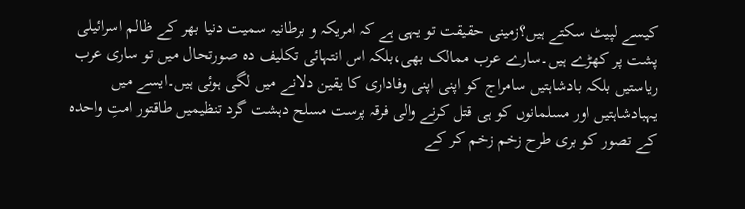کیسے لپیٹ سکتے ہیں؟زمینی حقیقت تو یہی ہے کہ امریکہ و برطانیہ سمیت دنیا بھر کے ظالم اسرائیلی پشت پر کھڑے ہیں۔سارے عرب ممالک بھی،بلکہ اس انتہائی تکلیف دہ صورتحال میں تو ساری عرب ریاستیں بلکہ بادشاہتیں سامراج کو اپنی اپنی وفاداری کا یقین دلانے میں لگی ہوئی ہیں۔ایسے میں یہبادشاہتیں اور مسلمانوں کو ہی قتل کرنے والی فرقہ پرست مسلح دہشت گرد تنظیمیں طاقتور امتِ واحدہ کے تصور کو بری طرح زخم زخم کر کے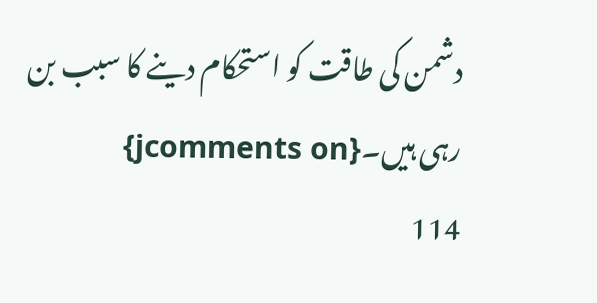دشمن کی طاقت کو استحکام دینے کا سبب بن رہی ہیں۔{jcomments on}
114